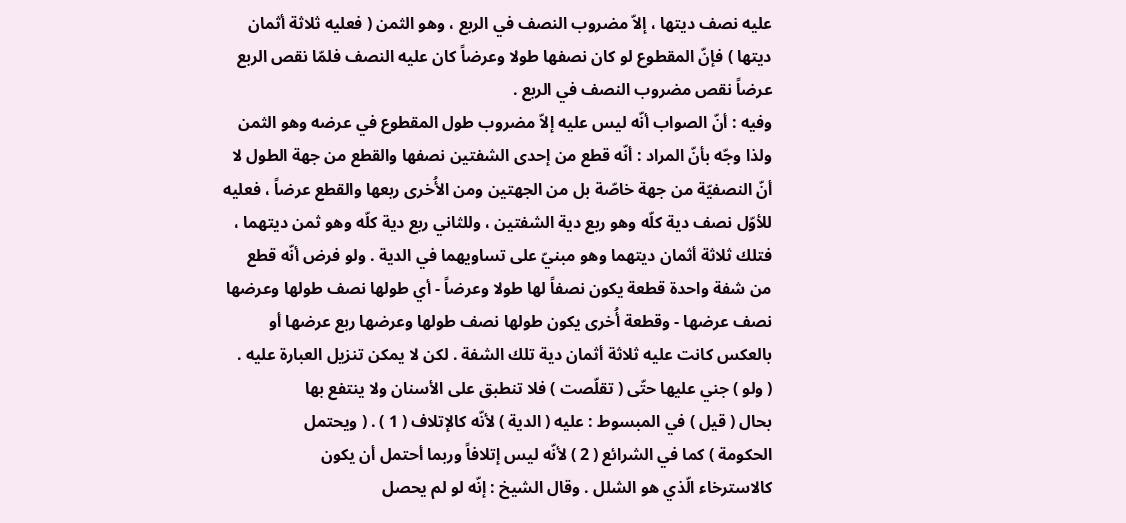عليه نصف ديتها ، إلاّ مضروب النصف في الربع ، وهو الثمن ( فعليه ثلاثة أثمان
ديتها ) فإنّ المقطوع لو كان نصفها طولا وعرضاً كان عليه النصف فلمّا نقص الربع
عرضاً نقص مضروب النصف في الربع .
وفيه : أنّ الصواب أنّه ليس عليه إلاّ مضروب طول المقطوع في عرضه وهو الثمن
ولذا وجّه بأنّ المراد : أنّه قطع من إحدى الشفتين نصفها والقطع من جهة الطول لا
أنّ النصفيّة من جهة خاصّة بل من الجهتين ومن الأُخرى ربعها والقطع عرضاً ، فعليه
للأوّل نصف دية كلّه وهو ربع دية الشفتين ، وللثاني ربع دية كلّه وهو ثمن ديتهما ،
فتلك ثلاثة أثمان ديتهما وهو مبنيّ على تساويهما في الدية . ولو فرض أنّه قطع
من شفة واحدة قطعة يكون نصفاً لها طولا وعرضاً - أي طولها نصف طولها وعرضها
نصف عرضها - وقطعة أُخرى يكون طولها نصف طولها وعرضها ربع عرضها أو
بالعكس كانت عليه ثلاثة أثمان دية تلك الشفة . لكن لا يمكن تنزيل العبارة عليه .
( ولو ) جني عليها حتّى ( تقلّصت ) فلا تنطبق على الأسنان ولا ينتفع بها
بحال ( قيل ) في المبسوط : عليه ( الدية ) لأنّه كالإتلاف ( 1 ) . ( ويحتمل
الحكومة ) كما في الشرائع ( 2 ) لأنّه ليس إتلافاً وربما أحتمل أن يكون
كالاسترخاء الّذي هو الشلل . وقال الشيخ : إنّه لو لم يحصل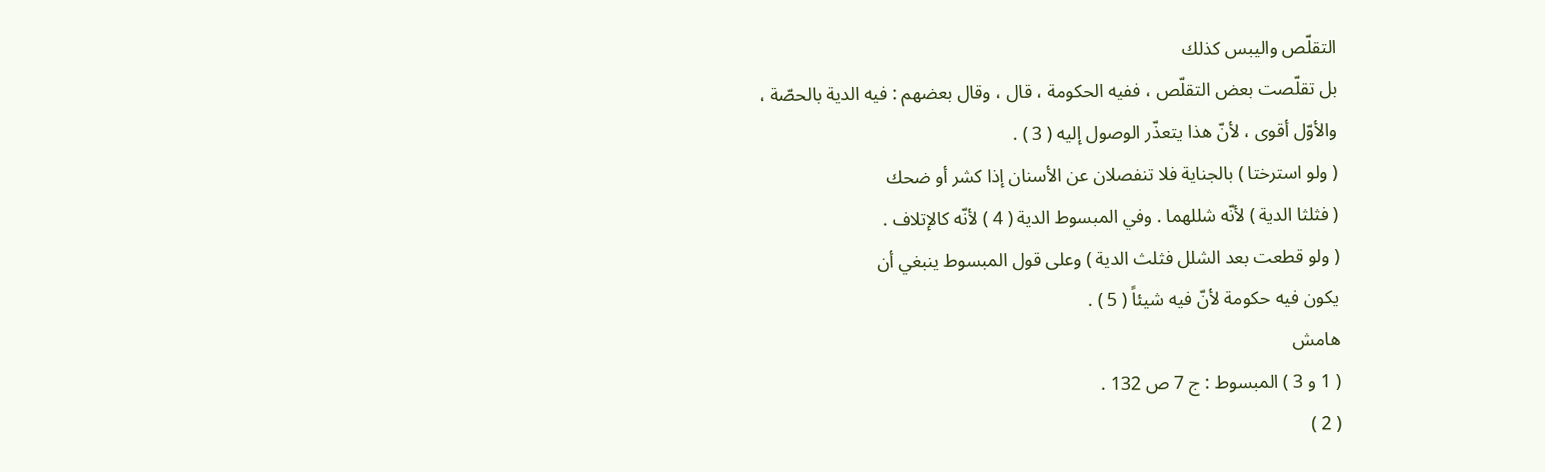التقلّص واليبس كذلك
بل تقلّصت بعض التقلّص ، ففيه الحكومة ، قال ، وقال بعضهم : فيه الدية بالحصّة ،
والأوّل أقوى ، لأنّ هذا يتعذّر الوصول إليه ( 3 ) .
( ولو استرختا ) بالجناية فلا تنفصلان عن الأسنان إذا كشر أو ضحك
( فثلثا الدية ) لأنّه شللهما . وفي المبسوط الدية ( 4 ) لأنّه كالإتلاف .
( ولو قطعت بعد الشلل فثلث الدية ) وعلى قول المبسوط ينبغي أن
يكون فيه حكومة لأنّ فيه شيئاً ( 5 ) .
هامش
( 1 و 3 ) المبسوط : ج 7 ص 132 .
( 2 )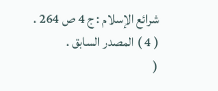شرائع الإسلام : ج 4 ص 264 .
( 4 ) المصدر السابق .
(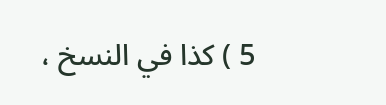5 ) كذا في النسخ ،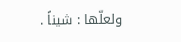ولعلّها : شيناً .